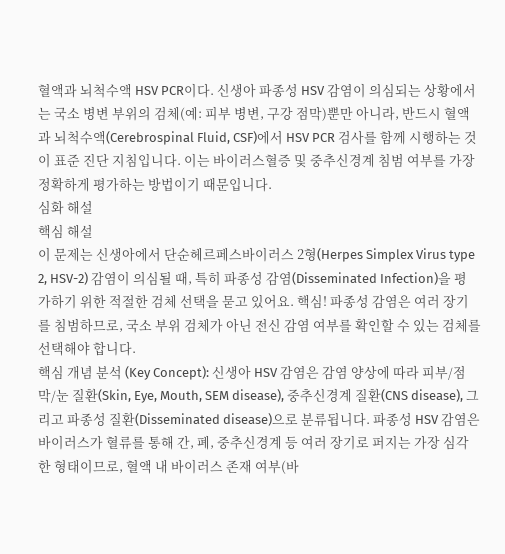혈액과 뇌척수액 HSV PCR이다. 신생아 파종성 HSV 감염이 의심되는 상황에서는 국소 병변 부위의 검체(예: 피부 병변, 구강 점막)뿐만 아니라, 반드시 혈액과 뇌척수액(Cerebrospinal Fluid, CSF)에서 HSV PCR 검사를 함께 시행하는 것이 표준 진단 지침입니다. 이는 바이러스혈증 및 중추신경계 침범 여부를 가장 정확하게 평가하는 방법이기 때문입니다.
심화 해설
핵심 해설
이 문제는 신생아에서 단순헤르페스바이러스 2형(Herpes Simplex Virus type 2, HSV-2) 감염이 의심될 때, 특히 파종성 감염(Disseminated Infection)을 평가하기 위한 적절한 검체 선택을 묻고 있어요. 핵심! 파종성 감염은 여러 장기를 침범하므로, 국소 부위 검체가 아닌 전신 감염 여부를 확인할 수 있는 검체를 선택해야 합니다.
핵심 개념 분석 (Key Concept): 신생아 HSV 감염은 감염 양상에 따라 피부/점막/눈 질환(Skin, Eye, Mouth, SEM disease), 중추신경계 질환(CNS disease), 그리고 파종성 질환(Disseminated disease)으로 분류됩니다. 파종성 HSV 감염은 바이러스가 혈류를 통해 간, 폐, 중추신경계 등 여러 장기로 퍼지는 가장 심각한 형태이므로, 혈액 내 바이러스 존재 여부(바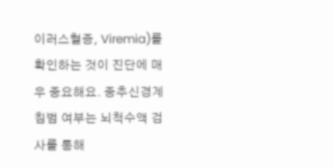이러스혈증, Viremia)를 확인하는 것이 진단에 매우 중요해요. 중추신경계 침범 여부는 뇌척수액 검사를 통해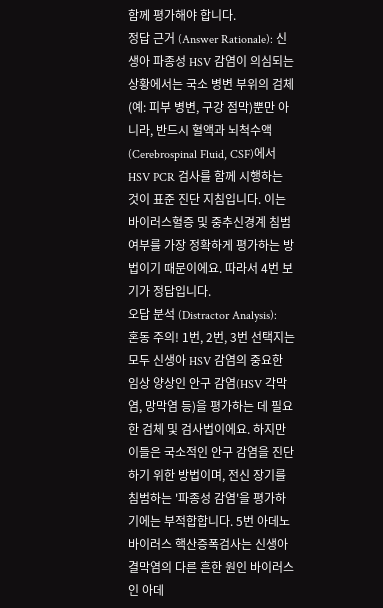함께 평가해야 합니다.
정답 근거 (Answer Rationale): 신생아 파종성 HSV 감염이 의심되는 상황에서는 국소 병변 부위의 검체(예: 피부 병변, 구강 점막)뿐만 아니라, 반드시 혈액과 뇌척수액(Cerebrospinal Fluid, CSF)에서 HSV PCR 검사를 함께 시행하는 것이 표준 진단 지침입니다. 이는 바이러스혈증 및 중추신경계 침범 여부를 가장 정확하게 평가하는 방법이기 때문이에요. 따라서 4번 보기가 정답입니다.
오답 분석 (Distractor Analysis):
혼동 주의! 1번, 2번, 3번 선택지는 모두 신생아 HSV 감염의 중요한 임상 양상인 안구 감염(HSV 각막염, 망막염 등)을 평가하는 데 필요한 검체 및 검사법이에요. 하지만 이들은 국소적인 안구 감염을 진단하기 위한 방법이며, 전신 장기를 침범하는 '파종성 감염'을 평가하기에는 부적합합니다. 5번 아데노바이러스 핵산증폭검사는 신생아 결막염의 다른 흔한 원인 바이러스인 아데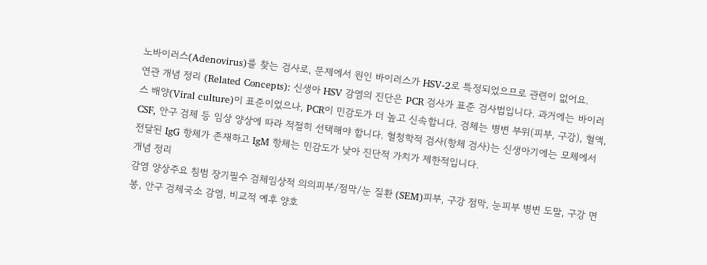노바이러스(Adenovirus)를 찾는 검사로, 문제에서 원인 바이러스가 HSV-2로 특정되었으므로 관련이 없어요.
연관 개념 정리 (Related Concepts): 신생아 HSV 감염의 진단은 PCR 검사가 표준 검사법입니다. 과거에는 바이러스 배양(Viral culture)이 표준이었으나, PCR이 민감도가 더 높고 신속합니다. 검체는 병변 부위(피부, 구강), 혈액, CSF, 안구 검체 등 임상 양상에 따라 적절히 선택해야 합니다. 혈청학적 검사(항체 검사)는 신생아기에는 모체에서 전달된 IgG 항체가 존재하고 IgM 항체는 민감도가 낮아 진단적 가치가 제한적입니다.
개념 정리
감염 양상주요 침범 장기필수 검체임상적 의의피부/점막/눈 질환 (SEM)피부, 구강 점막, 눈피부 병변 도말, 구강 면봉, 안구 검체국소 감염, 비교적 예후 양호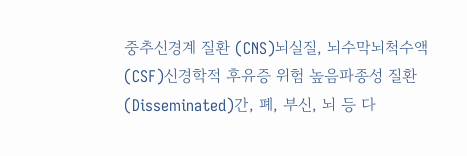중추신경계 질환 (CNS)뇌실질, 뇌수막뇌척수액(CSF)신경학적 후유증 위험 높음파종성 질환 (Disseminated)간, 폐, 부신, 뇌 등 다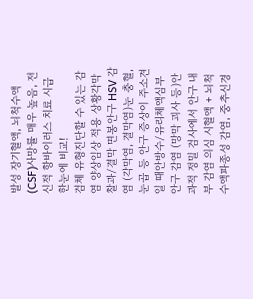발성 장기혈액, 뇌척수액(CSF)사망률 매우 높음, 전신적 항바이러스 치료 시급
한눈에 비교!
검체 유형진단할 수 있는 감염 양상임상 적용 상황각막 찰과/결막 면봉안구 HSV 감염 (각막염, 결막염)눈 충혈, 눈곱 등 안구 증상이 주소견일 때안방수/유리체액심부 안구 감염 (망막 괴사 등)안과적 정밀 검사에서 안구 내부 감염 의심 시혈액 + 뇌척수액파종성 감염, 중추신경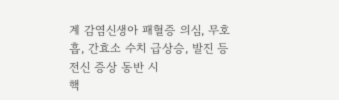계 감염신생아 패혈증 의심, 무호흡, 간효소 수치 급상승, 발진 등 전신 증상 동반 시
핵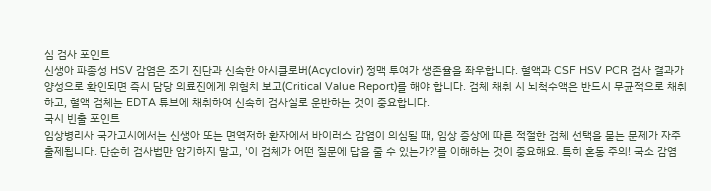심 검사 포인트
신생아 파종성 HSV 감염은 조기 진단과 신속한 아시클로버(Acyclovir) 정맥 투여가 생존율을 좌우합니다. 혈액과 CSF HSV PCR 검사 결과가 양성으로 확인되면 즉시 담당 의료진에게 위험치 보고(Critical Value Report)를 해야 합니다. 검체 채취 시 뇌척수액은 반드시 무균적으로 채취하고, 혈액 검체는 EDTA 튜브에 채취하여 신속히 검사실로 운반하는 것이 중요합니다.
국시 빈출 포인트
임상병리사 국가고시에서는 신생아 또는 면역저하 환자에서 바이러스 감염이 의심될 때, 임상 증상에 따른 적절한 검체 선택을 묻는 문제가 자주 출제됩니다. 단순히 검사법만 암기하지 말고, '이 검체가 어떤 질문에 답을 줄 수 있는가?'를 이해하는 것이 중요해요. 특히 혼동 주의! 국소 감염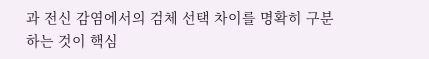과 전신 감염에서의 검체 선택 차이를 명확히 구분하는 것이 핵심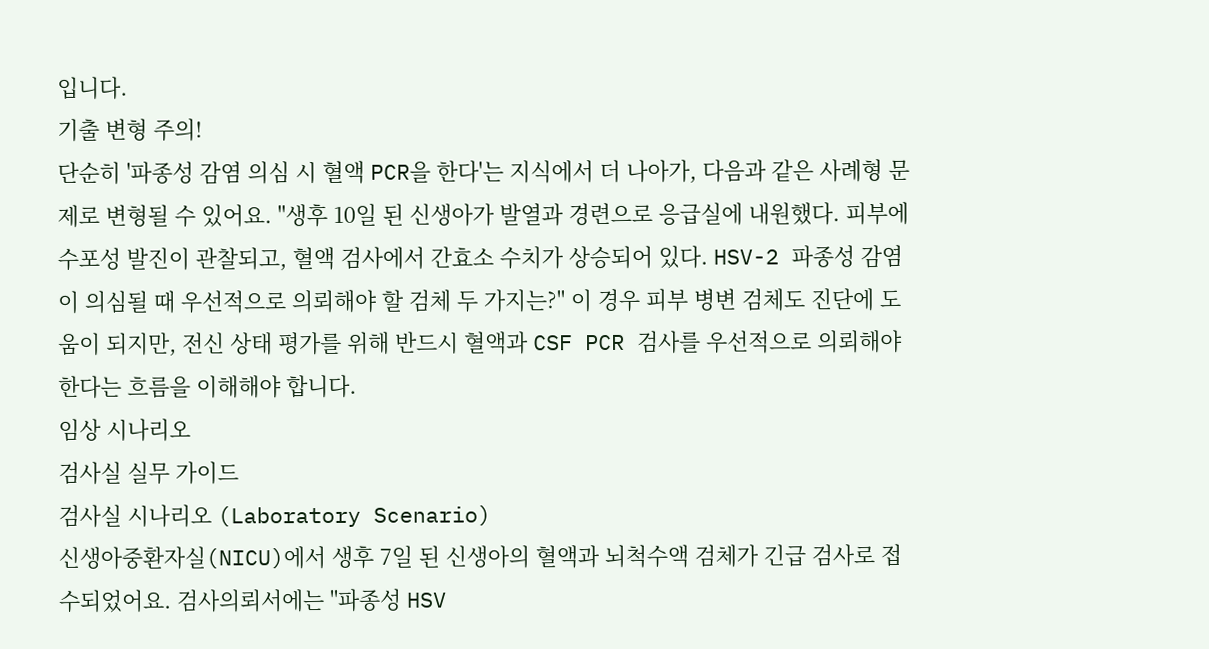입니다.
기출 변형 주의!
단순히 '파종성 감염 의심 시 혈액 PCR을 한다'는 지식에서 더 나아가, 다음과 같은 사례형 문제로 변형될 수 있어요. "생후 10일 된 신생아가 발열과 경련으로 응급실에 내원했다. 피부에 수포성 발진이 관찰되고, 혈액 검사에서 간효소 수치가 상승되어 있다. HSV-2 파종성 감염이 의심될 때 우선적으로 의뢰해야 할 검체 두 가지는?" 이 경우 피부 병변 검체도 진단에 도움이 되지만, 전신 상태 평가를 위해 반드시 혈액과 CSF PCR 검사를 우선적으로 의뢰해야 한다는 흐름을 이해해야 합니다.
임상 시나리오
검사실 실무 가이드
검사실 시나리오 (Laboratory Scenario)
신생아중환자실(NICU)에서 생후 7일 된 신생아의 혈액과 뇌척수액 검체가 긴급 검사로 접수되었어요. 검사의뢰서에는 "파종성 HSV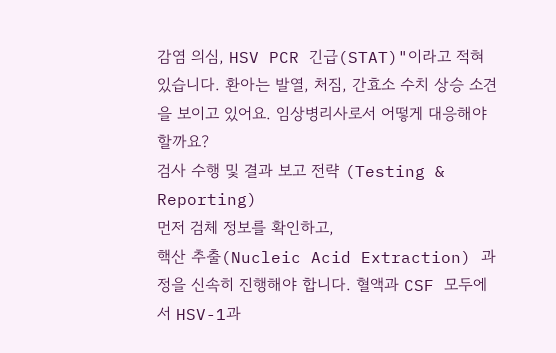감염 의심, HSV PCR 긴급(STAT)"이라고 적혀 있습니다. 환아는 발열, 처짐, 간효소 수치 상승 소견을 보이고 있어요. 임상병리사로서 어떻게 대응해야 할까요?
검사 수행 및 결과 보고 전략 (Testing & Reporting)
먼저 검체 정보를 확인하고,
핵산 추출(Nucleic Acid Extraction) 과정을 신속히 진행해야 합니다. 혈액과 CSF 모두에서 HSV-1과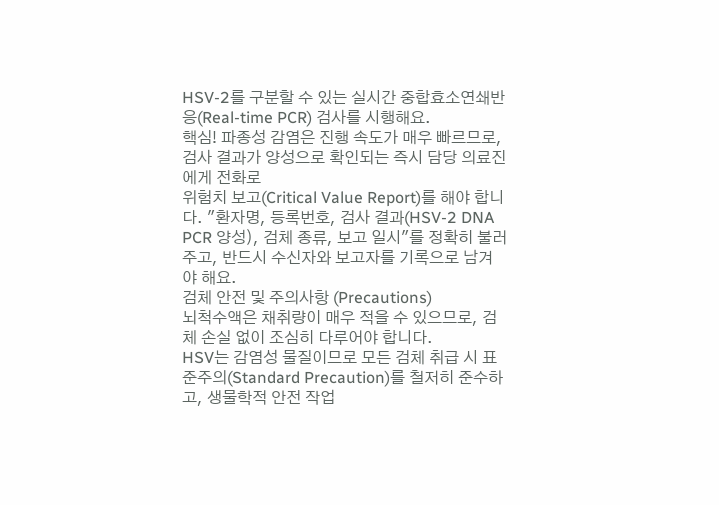HSV-2를 구분할 수 있는 실시간 중합효소연쇄반응(Real-time PCR) 검사를 시행해요.
핵심! 파종성 감염은 진행 속도가 매우 빠르므로, 검사 결과가 양성으로 확인되는 즉시 담당 의료진에게 전화로
위험치 보고(Critical Value Report)를 해야 합니다. "환자명, 등록번호, 검사 결과(HSV-2 DNA PCR 양성), 검체 종류, 보고 일시"를 정확히 불러주고, 반드시 수신자와 보고자를 기록으로 남겨야 해요.
검체 안전 및 주의사항 (Precautions)
뇌척수액은 채취량이 매우 적을 수 있으므로, 검체 손실 없이 조심히 다루어야 합니다.
HSV는 감염성 물질이므로 모든 검체 취급 시 표준주의(Standard Precaution)를 철저히 준수하고, 생물학적 안전 작업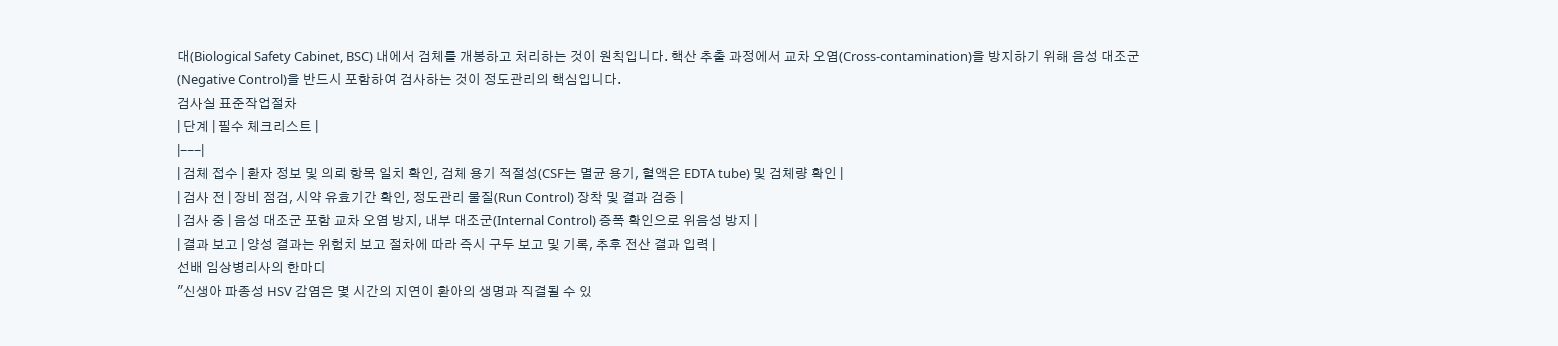대(Biological Safety Cabinet, BSC) 내에서 검체를 개봉하고 처리하는 것이 원칙입니다. 핵산 추출 과정에서 교차 오염(Cross-contamination)을 방지하기 위해 음성 대조군(Negative Control)을 반드시 포함하여 검사하는 것이 정도관리의 핵심입니다.
검사실 표준작업절차
| 단계 | 필수 체크리스트 |
|---|
| 검체 접수 | 환자 정보 및 의뢰 항목 일치 확인, 검체 용기 적절성(CSF는 멸균 용기, 혈액은 EDTA tube) 및 검체량 확인 |
| 검사 전 | 장비 점검, 시약 유효기간 확인, 정도관리 물질(Run Control) 장착 및 결과 검증 |
| 검사 중 | 음성 대조군 포함 교차 오염 방지, 내부 대조군(Internal Control) 증폭 확인으로 위음성 방지 |
| 결과 보고 | 양성 결과는 위험치 보고 절차에 따라 즉시 구두 보고 및 기록, 추후 전산 결과 입력 |
선배 임상병리사의 한마디
"신생아 파종성 HSV 감염은 몇 시간의 지연이 환아의 생명과 직결될 수 있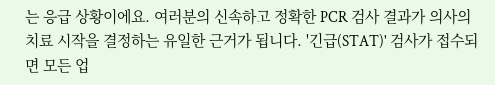는 응급 상황이에요. 여러분의 신속하고 정확한 PCR 검사 결과가 의사의 치료 시작을 결정하는 유일한 근거가 됩니다. '긴급(STAT)' 검사가 접수되면 모든 업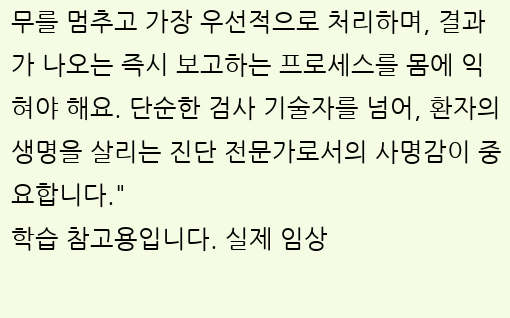무를 멈추고 가장 우선적으로 처리하며, 결과가 나오는 즉시 보고하는 프로세스를 몸에 익혀야 해요. 단순한 검사 기술자를 넘어, 환자의 생명을 살리는 진단 전문가로서의 사명감이 중요합니다."
학습 참고용입니다. 실제 임상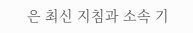은 최신 지침과 소속 기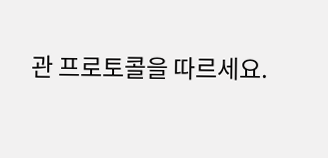관 프로토콜을 따르세요.